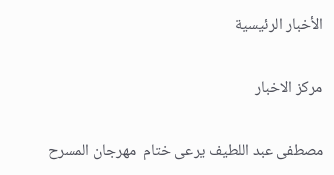الأخبار الرئيسية

مركز الاخبار

مصطفى عبد اللطيف يرعى ختام  مهرجان المسرح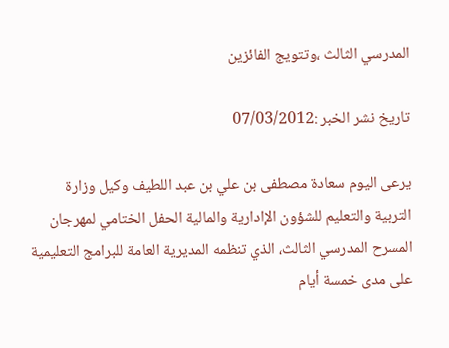المدرسي الثالث ،وتتويج الفائزين

تاريخ نشر الخبر :07/03/2012

يرعى اليوم سعادة مصطفى بن علي بن عبد اللطيف وكيل وزارة التربية والتعليم للشؤون الإادارية والمالية الحفل الختامي لمهرجان المسرح المدرسي الثالث، الذي تنظمه المديرية العامة للبرامج التعليمية على مدى خمسة أيام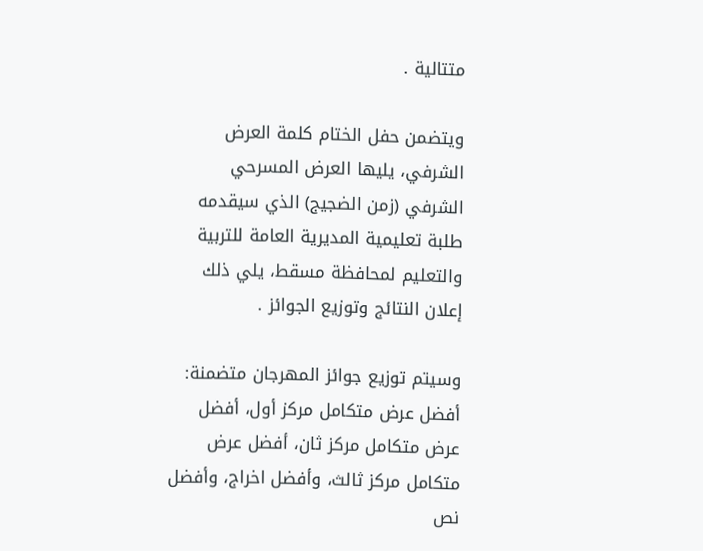متتالية .

ويتضمن حفل الختام كلمة العرض الشرفي، يليها العرض المسرحي الشرفي (زمن الضجيج) الذي سيقدمه طلبة تعليمية المديرية العامة للتربية والتعليم لمحافظة مسقط، يلي ذلك إعلان النتائج وتوزيع الجوائز .

وسيتم توزيع جوائز المهرجان متضمنة: أفضل عرض متكامل مركز أول، أفضل عرض متكامل مركز ثان، أفضل عرض متكامل مركز ثالث، وأفضل اخراج، وأفضل نص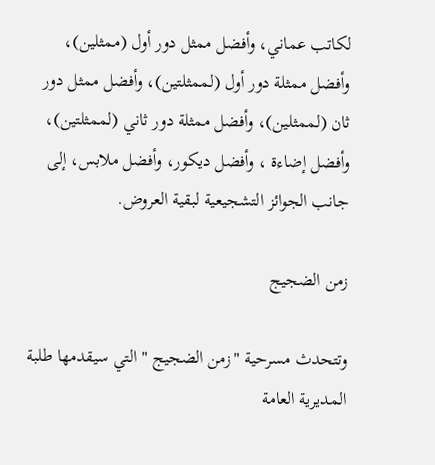لكاتب عماني، وأفضل ممثل دور أول (ممثلين)، وأفضل ممثلة دور أول (لممثلتين)، وأفضل ممثل دور ثان (لممثلين)، وأفضل ممثلة دور ثاني (لممثلتين)، وأفضل إضاءة ، وأفضل ديكور، وأفضل ملابس، إلى جانب الجوائز التشجيعية لبقية العروض.

زمن الضجيج

وتتحدث مسرحية "زمن الضجيج " التي سيقدمها طلبة المديرية العامة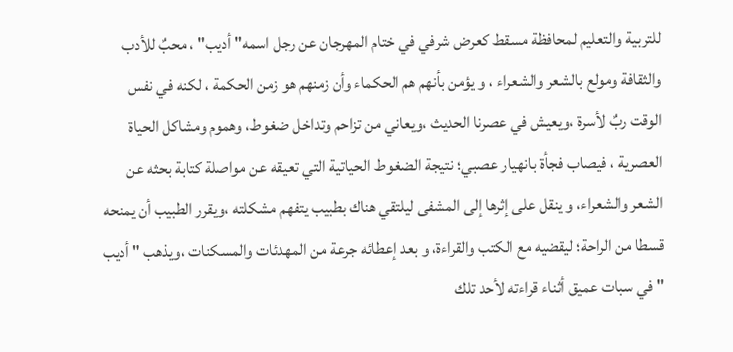للتربية والتعليم لمحافظة مسقط كعرض شرفي في ختام المهرجان عن رجل اسمه" أديب" ، محبٌ للأدب والثقافة ومولع بالشعر والشعراء ، و يؤمن بأنهم هم الحكماء وأن زمنهم هو زمن الحكمة ، لكنه في نفس الوقت ربٌ لأسرة ،ويعيش في عصرنا الحديث ،ويعاني من تزاحم وتداخل ضغوط، وهموم ومشاكل الحياة العصرية ، فيصاب فجأة بانهيار عصبي؛ نتيجة الضغوط الحياتية التي تعيقه عن مواصلة كتابة بحثه عن الشعر والشعراء، و ينقل على إثرها إلى المشفى ليلتقي هناك بطبيب يتفهم مشكلته ،ويقرر الطبيب أن يمنحه قسطا من الراحة؛ ليقضيه مع الكتب والقراءة، و بعد إعطائه جرعة من المهدئات والمسكنات ،ويذهب " أديب " في سبات عميق أثناء قراءته لأحد تلك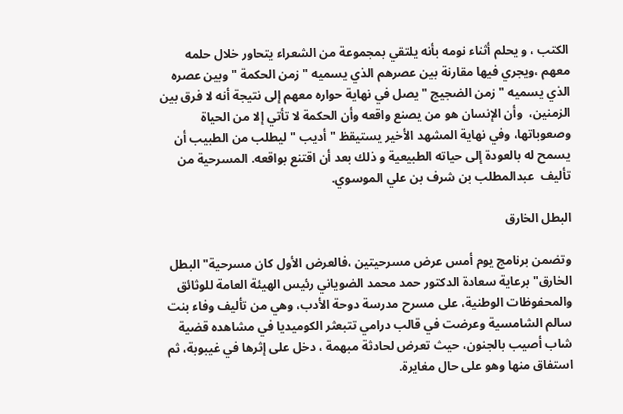الكتب ، و يحلم أثناء نومه بأنه يلتقي بمجموعة من الشعراء يتحاور خلال حلمه معهم ،ويجري فيها مقارنة بين عصرهم الذي يسميه " زمن الحكمة " وبين عصره الذي يسميه " زمن الضجيج " يصل في نهاية حواره معهم إلى نتيجة أنه لا فرق بين الزمنين،  وأن الإنسان هو من يصنع واقعه وأن الحكمة لا تأتي إلا من الحياة وصعوباتها، وفي نهاية المشهد الأخير يستيقظ " أديب " ليطلب من الطبيب أن يسمح له بالعودة إلى حياته الطبيعية و ذلك بعد أن اقتنع بواقعه. المسرحية من تأليف  عبدالمطلب بن شرف بن علي الموسوي.

البطل الخارق

وتضمن برنامج يوم أمس عرض مسرحيتين ،فالعرض الأول كان مسرحية"البطل الخارق" برعاية سعادة الدكتور حمد محمد الضوياني رئيس الهيئة العامة للوثائق والمحفوظات الوطنية، على مسرح مدرسة دوحة الأدب، وهي من تأليف وفاء بنت سالم الشامسية وعرضت في قالب درامي تتبعثر الكوميديا في مشاهده قضية شاب أصيب بالجنون، حيث تعرض لحادثة مبهمة ، دخل على إثرها في غيبوبة، ثم استفاق منها وهو على حال مغايرة.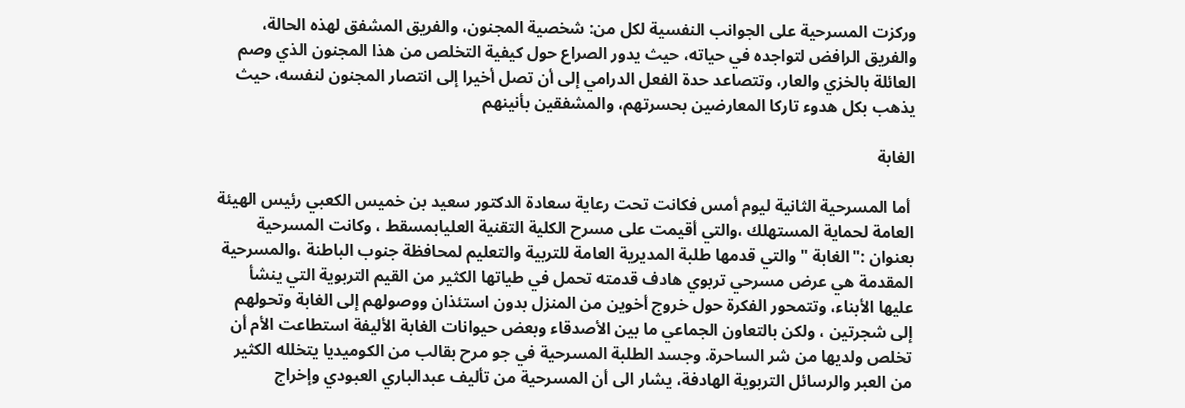وركزت المسرحية على الجوانب النفسية لكل من: شخصية المجنون، والفريق المشفق لهذه الحالة، والفريق الرافض لتواجده في حياته، حيث يدور الصراع حول كيفية التخلص من هذا المجنون الذي وصم العائلة بالخزي والعار، وتتصاعد حدة الفعل الدرامي إلى أن تصل أخيرا إلى انتصار المجنون لنفسه، حيث يذهب بكل هدوء تاركا المعارضين بحسرتهم، والمشفقين بأنينهم

الغابة

 أما المسرحية الثانية ليوم أمس فكانت تحت رعاية سعادة الدكتور سعيد بن خميس الكعبي رئيس الهيئة العامة لحماية المستهلك ،والتي أقيمت على مسرح الكلية التقنية العليابمسقط ، وكانت المسرحية بعنوان :"الغابة " والتي قدمها طلبة المديرية العامة للتربية والتعليم لمحافظة جنوب الباطنة ،والمسرحية المقدمة هي عرض مسرحي تربوي هادف قدمته تحمل في طياتها الكثير من القيم التربوية التي ينشأ عليها الأبناء، وتتمحور الفكرة حول خروج أخوين من المنزل بدون استئذان ووصولهم إلى الغابة وتحولهم إلى شجرتين ، ولكن بالتعاون الجماعي ما بين الأصدقاء وبعض حيوانات الغابة الأليفة استطاعت الأم أن تخلص ولديها من شر الساحرة. وجسد الطلبة المسرحية في جو مرح بقالب من الكوميديا يتخلله الكثير من العبر والرسائل التربوية الهادفة، يشار الى أن المسرحية من تأليف عبدالباري العبودي وإخراج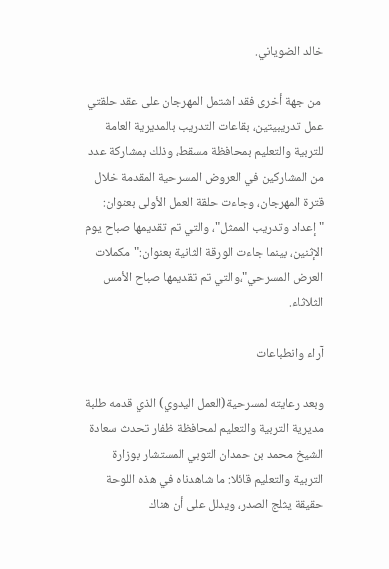خالد الضوياني.

 من جهة أخرى فقد اشتمل المهرجان على عقد حلقتي عمل تدريبيتين، بقاعات التدريب بالمديرية العامة للتربية والتعليم بمحافظة مسقط، وذلك بمشاركة عدد من المشاركين في العروض المسرحية المقدمة خلال قترة المهرجان، وجاءت حلقة العمل الأولى بعنوان: "إعداد وتدريب الممثل"، والتي تم تقديمها صباح يوم الإثنين، بينما جاءت الورقة الثانية بعنوان:"مكملات العرض المسرحي"،والتي تم تقديمها صباح الأمس الثلاثاء.

آراء وانطباعات

وبعد رعايته لمسرحية(العمل اليدوي) الذي قدمه طلبة مديرية التربية والتعليم لمحافظة ظفار تحدث سعادة الشيخ محمد بن حمدان التوبي المستشار بوزارة التربية والتعليم قائلا: ما شاهدناه في هذه اللوحة حقيقة يثلج الصدر، ويدلل على أن هناك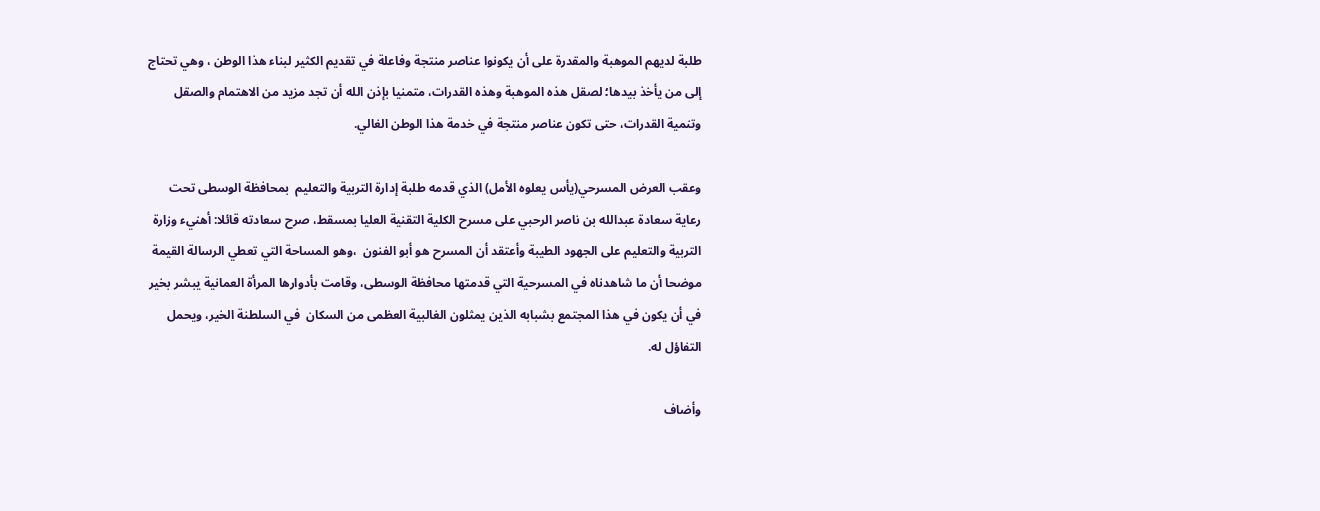طلبة لديهم الموهبة والمقدرة على أن يكونوا عناصر منتجة وفاعلة في تقديم الكثير لبناء هذا الوطن ، وهي تحتاج إلى من يأخذ بيدها؛ لصقل هذه الموهبة وهذه القدرات، متمنيا بإذن الله أن تجد مزيد من الاهتمام والصقل وتنمية القدرات، حتى تكون عناصر منتجة في خدمة هذا الوطن الغالي.

وعقب العرض المسرحي(يأس يعلوه الأمل) الذي قدمه طلبة إدارة التربية والتعليم  بمحافظة الوسطى تحت رعاية سعادة عبدالله بن ناصر الرحبي على مسرح الكلية التقنية العليا بمسقط، صرح سعادته قائلا: أهنيء وزارة التربية والتعليم على الجهود الطيبة وأعتقد أن المسرح هو أبو الفنون  ،وهو المساحة التي تعطي الرسالة القيمة موضحا أن ما شاهدناه في المسرحية التي قدمتها محافظة الوسطى، وقامت بأدوارها المرأة العمانية يبشر بخير في أن يكون في هذا المجتمع بشبابه الذين يمثلون الغالبية العظمى من السكان  في السلطنة الخير، ويحمل التفاؤل له.

وأضاف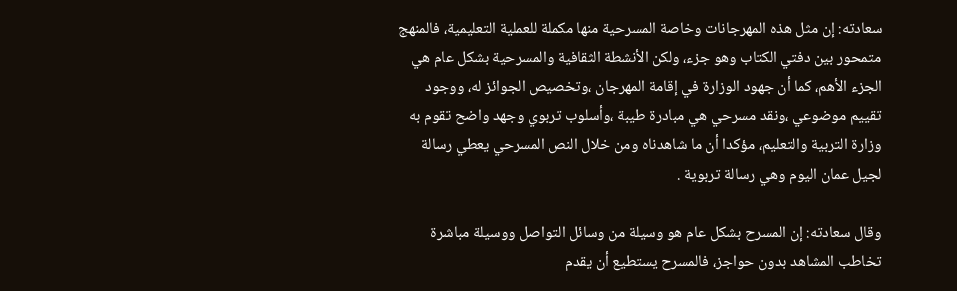سعادته: إن مثل هذه المهرجانات وخاصة المسرحية منها مكملة للعملية التعليمية، فالمنهج متمحور بين دفتي الكتاب وهو جزء، ولكن الأنشطة الثقافية والمسرحية بشكل عام هي الجزء الأهم، كما أن جهود الوزارة في إقامة المهرجان ،وتخصيص الجوائز له، ووجود تقييم موضوعي ،ونقد مسرحي هي مبادرة طيبة ،وأسلوب تربوي وجهد واضح تقوم به وزارة التربية والتعليم، مؤكدا أن ما شاهدناه ومن خلال النص المسرحي يعطي رسالة لجيل عمان اليوم وهي رسالة تربوية .

وقال سعادته: إن المسرح بشكل عام هو وسيلة من وسائل التواصل ووسيلة مباشرة تخاطب المشاهد بدون حواجز، فالمسرح يستطيع أن يقدم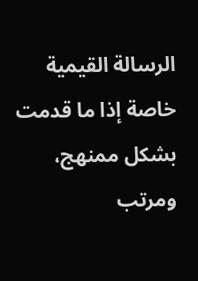الرسالة القيمية خاصة إذا ما قدمت بشكل ممنهج، ومرتب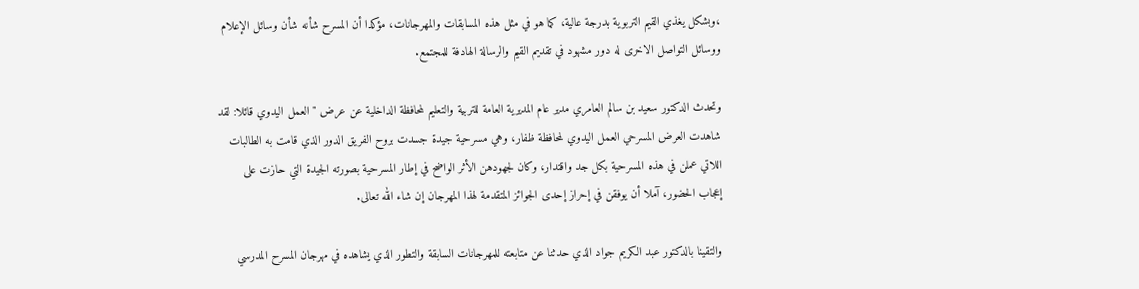،وبشكل يغذي القيم التربوية بدرجة عالية، كما هو في مثل هذه المسابقات والمهرجانات، مؤكدا أن المسرح شأنه شأن وسائل الإعلام ووسائل التواصل الاخرى له دور مشهود في تقديم القيم والرسالة الهادفة للمجتمع.

وتحدث الدكتور سعيد بن سالم العامري مدير عام المديرية العامة للتربية والتعليم لمحافظة الداخلية عن عرض " العمل اليدوي قائلا: لقد شاهدت العرض المسرحي العمل اليدوي لمحافظة ظفار، وهي مسرحية جيدة جسدت بروح الفريق الدور الذي قامت به الطالبات اللاتي عملن في هذه المسرحية بكل جد واقتدار، وكان لجهودهن الأثر الواضح في إطار المسرحية بصورته الجيدة التي حازت على إعجاب الحضور، آملا أن يوفقن في إحراز إحدى الجوائز المتقدمة لهذا المهرجان إن شاء الله تعالى.

والتقينا بالدكتور عبد الكريم جواد الذي حدثنا عن متابعته للمهرجانات السابقة والتطور الذي يشاهده في مهرجان المسرح المدرسي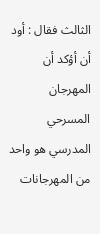الثالث فقال : أود أن أؤكد أن المهرجان المسرحي المدرسي هو واحد من المهرجانات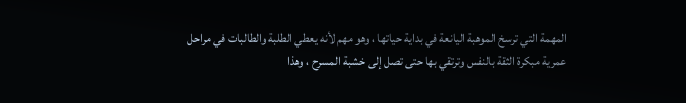المهمة التي ترسخ الموهبة اليانعة في بداية حياتها ، وهو مهم لأنه يعطي الطلبة والطالبات في مراحل عمرية مبكرة الثقة بالنفس وترتقي بها حتى تصل إلى خشبة المسرح ، وهذا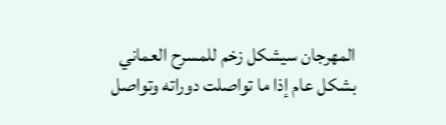المهرجان سيشكل زخم للمسرح العماني بشكل عام إذا ما تواصلت دوراته وتواصل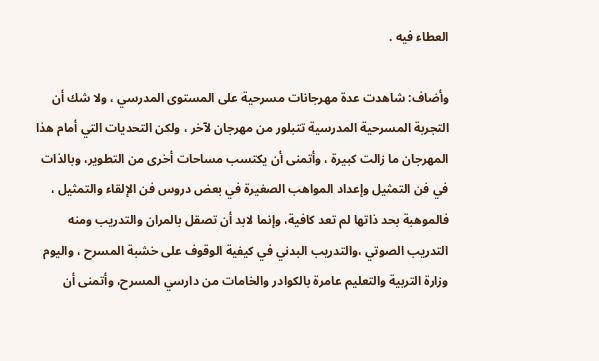العطاء فيه .

وأضاف: شاهدت عدة مهرجانات مسرحية على المستوى المدرسي ، ولا شك أن التجربة المسرحية المدرسية تتبلور من مهرجان لآخر ، ولكن التحديات التي أمام هذا المهرجان ما زالت كبيرة ، وأتمنى أن يكتسب مساحات أخرى من التطوير، وبالذات في فن التمثيل وإعداد المواهب الصغيرة في بعض دروس فن الإلقاء والتمثيل ، فالموهبة بحد ذاتها لم تعد كافية، وإنما لابد أن تصقل بالمران والتدريب ومنه التدريب الصوتي ،والتدريب البدني في كيفية الوقوف على خشبة المسرح ، واليوم وزارة التربية والتعليم عامرة بالكوادر والخامات من دارسي المسرح، وأتمنى أن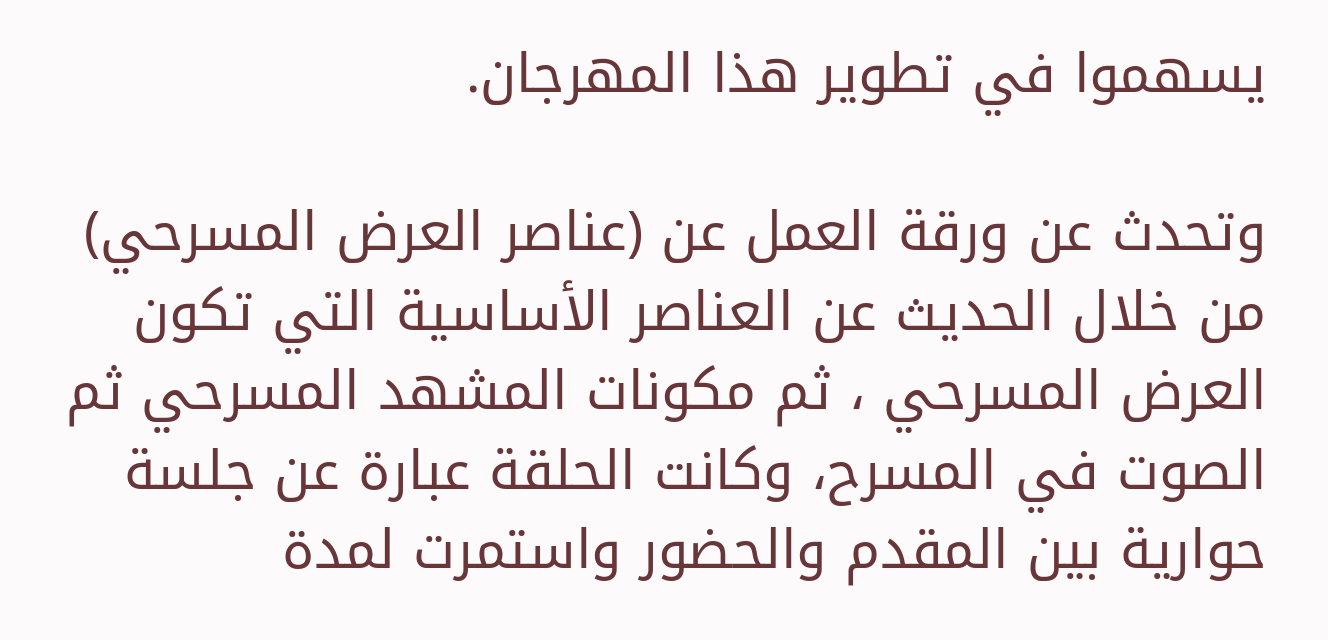يسهموا في تطوير هذا المهرجان.

وتحدث عن ورقة العمل عن (عناصر العرض المسرحي) من خلال الحديث عن العناصر الأساسية التي تكون العرض المسرحي ، ثم مكونات المشهد المسرحي ثم الصوت في المسرح، وكانت الحلقة عبارة عن جلسة حوارية بين المقدم والحضور واستمرت لمدة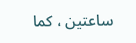ساعتين ، كما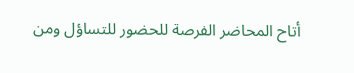أتاح المحاضر الفرصة للحضور للتساؤل ومن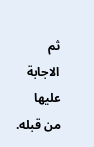ثم الاجابة عليها من قبله.